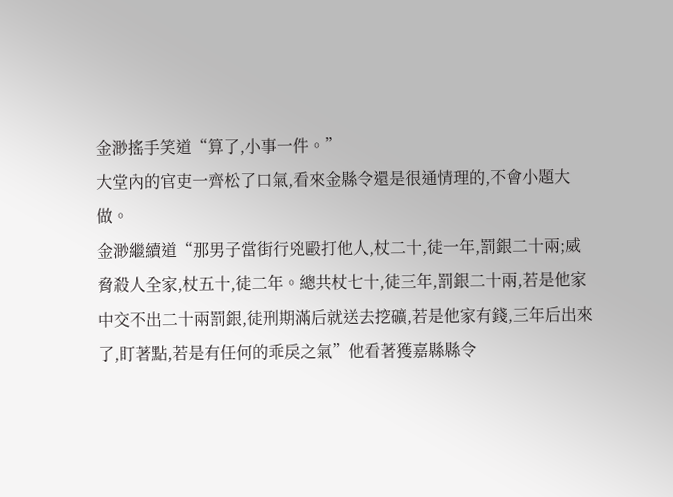金渺搖手笑道“算了,小事一件。”
大堂內的官吏一齊松了口氣,看來金縣令還是很通情理的,不會小題大做。
金渺繼續道“那男子當街行兇毆打他人,杖二十,徒一年,罰銀二十兩;威脅殺人全家,杖五十,徒二年。總共杖七十,徒三年,罰銀二十兩,若是他家中交不出二十兩罰銀,徒刑期滿后就送去挖礦,若是他家有錢,三年后出來了,盯著點,若是有任何的乖戾之氣”他看著獲嘉縣縣令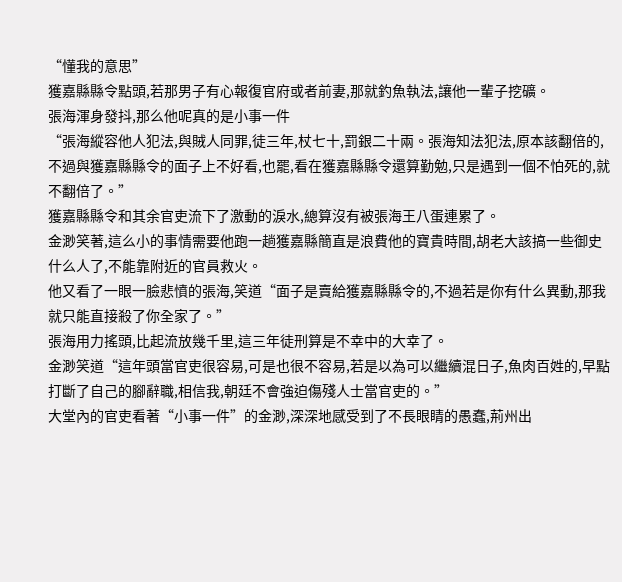“懂我的意思”
獲嘉縣縣令點頭,若那男子有心報復官府或者前妻,那就釣魚執法,讓他一輩子挖礦。
張海渾身發抖,那么他呢真的是小事一件
“張海縱容他人犯法,與賊人同罪,徒三年,杖七十,罰銀二十兩。張海知法犯法,原本該翻倍的,不過與獲嘉縣縣令的面子上不好看,也罷,看在獲嘉縣縣令還算勤勉,只是遇到一個不怕死的,就不翻倍了。”
獲嘉縣縣令和其余官吏流下了激動的淚水,總算沒有被張海王八蛋連累了。
金渺笑著,這么小的事情需要他跑一趟獲嘉縣簡直是浪費他的寶貴時間,胡老大該搞一些御史什么人了,不能靠附近的官員救火。
他又看了一眼一臉悲憤的張海,笑道“面子是賣給獲嘉縣縣令的,不過若是你有什么異動,那我就只能直接殺了你全家了。”
張海用力搖頭,比起流放幾千里,這三年徒刑算是不幸中的大幸了。
金渺笑道“這年頭當官吏很容易,可是也很不容易,若是以為可以繼續混日子,魚肉百姓的,早點打斷了自己的腳辭職,相信我,朝廷不會強迫傷殘人士當官吏的。”
大堂內的官吏看著“小事一件”的金渺,深深地感受到了不長眼睛的愚蠢,荊州出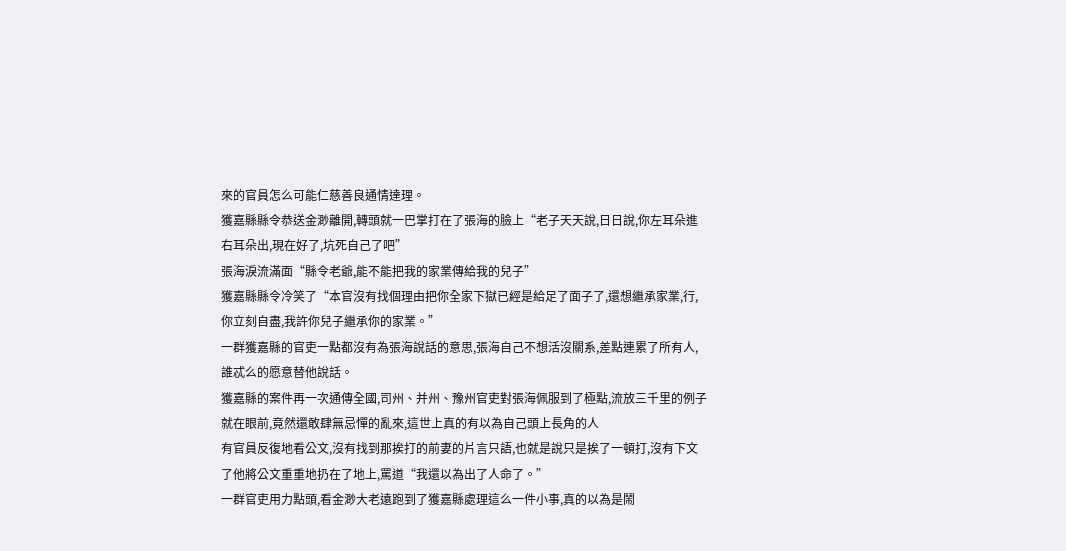來的官員怎么可能仁慈善良通情達理。
獲嘉縣縣令恭送金渺離開,轉頭就一巴掌打在了張海的臉上“老子天天說,日日說,你左耳朵進右耳朵出,現在好了,坑死自己了吧”
張海淚流滿面“縣令老爺,能不能把我的家業傳給我的兒子”
獲嘉縣縣令冷笑了“本官沒有找個理由把你全家下獄已經是給足了面子了,還想繼承家業,行,你立刻自盡,我許你兒子繼承你的家業。”
一群獲嘉縣的官吏一點都沒有為張海說話的意思,張海自己不想活沒關系,差點連累了所有人,誰忒么的愿意替他說話。
獲嘉縣的案件再一次通傳全國,司州、并州、豫州官吏對張海佩服到了極點,流放三千里的例子就在眼前,竟然還敢肆無忌憚的亂來,這世上真的有以為自己頭上長角的人
有官員反復地看公文,沒有找到那挨打的前妻的片言只語,也就是說只是挨了一頓打,沒有下文了他將公文重重地扔在了地上,罵道“我還以為出了人命了。”
一群官吏用力點頭,看金渺大老遠跑到了獲嘉縣處理這么一件小事,真的以為是鬧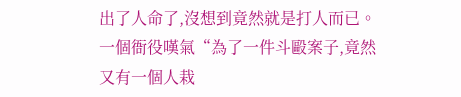出了人命了,沒想到竟然就是打人而已。
一個衙役嘆氣“為了一件斗毆案子,竟然又有一個人栽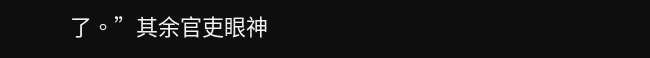了。”其余官吏眼神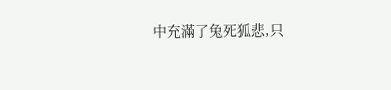中充滿了兔死狐悲,只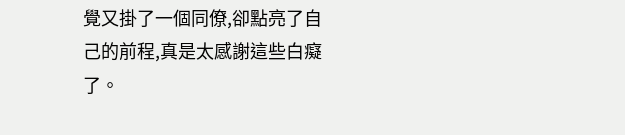覺又掛了一個同僚,卻點亮了自己的前程,真是太感謝這些白癡了。